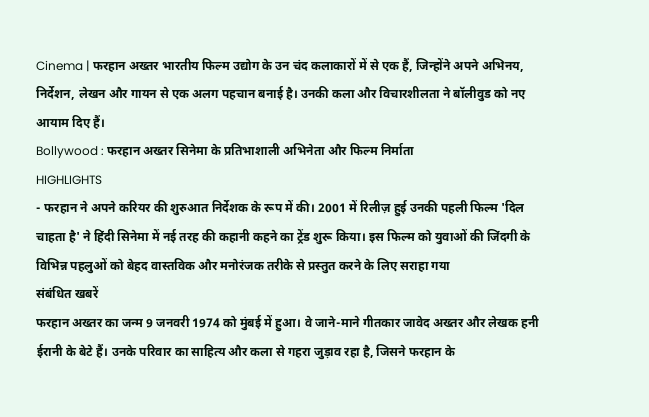Cinema | फरहान अख्तर भारतीय फिल्म उद्योग के उन चंद कलाकारों में से एक हैं, जिन्होंने अपने अभिनय, निर्देशन, लेखन और गायन से एक अलग पहचान बनाई है। उनकी कला और विचारशीलता ने बॉलीवुड को नए आयाम दिए हैं।
Bollywood : फरहान अख्तर सिनेमा के प्रतिभाशाली अभिनेता और फिल्म निर्माता
HIGHLIGHTS
- फरहान ने अपने करियर की शुरुआत निर्देशक के रूप में की। 2001 में रिलीज़ हुई उनकी पहली फिल्म 'दिल चाहता है' ने हिंदी सिनेमा में नई तरह की कहानी कहने का ट्रेंड शुरू किया। इस फिल्म को युवाओं की जिंदगी के विभिन्न पहलुओं को बेहद वास्तविक और मनोरंजक तरीके से प्रस्तुत करने के लिए सराहा गया
संबंधित खबरें
फरहान अख्तर का जन्म 9 जनवरी 1974 को मुंबई में हुआ। वे जाने-माने गीतकार जावेद अख्तर और लेखक हनी ईरानी के बेटे हैं। उनके परिवार का साहित्य और कला से गहरा जुड़ाव रहा है, जिसने फरहान के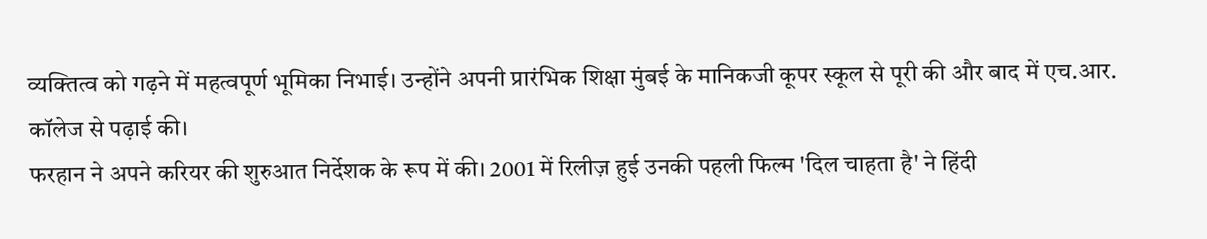व्यक्तित्व को गढ़ने में महत्वपूर्ण भूमिका निभाई। उन्होंने अपनी प्रारंभिक शिक्षा मुंबई के मानिकजी कूपर स्कूल से पूरी की और बाद में एच.आर. कॉलेज से पढ़ाई की।
फरहान ने अपने करियर की शुरुआत निर्देशक के रूप में की। 2001 में रिलीज़ हुई उनकी पहली फिल्म 'दिल चाहता है' ने हिंदी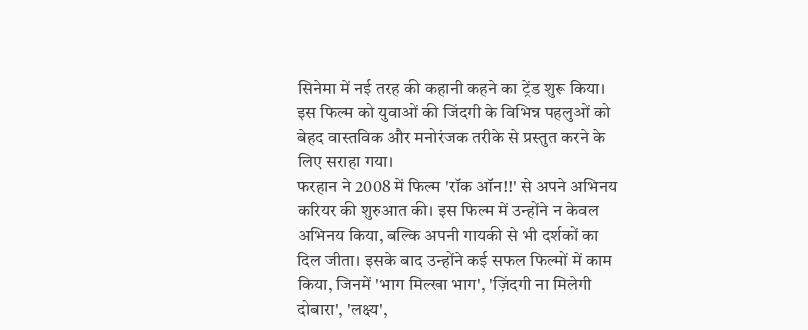सिनेमा में नई तरह की कहानी कहने का ट्रेंड शुरू किया। इस फिल्म को युवाओं की जिंदगी के विभिन्न पहलुओं को बेहद वास्तविक और मनोरंजक तरीके से प्रस्तुत करने के लिए सराहा गया।
फरहान ने 2008 में फिल्म 'रॉक ऑन!!' से अपने अभिनय करियर की शुरुआत की। इस फिल्म में उन्होंने न केवल अभिनय किया, बल्कि अपनी गायकी से भी दर्शकों का दिल जीता। इसके बाद उन्होंने कई सफल फिल्मों में काम किया, जिनमें 'भाग मिल्खा भाग', 'ज़िंदगी ना मिलेगी दोबारा', 'लक्ष्य',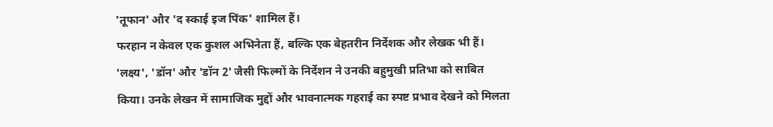'तूफान' और 'द स्काई इज पिंक' शामिल हैं।
फरहान न केवल एक कुशल अभिनेता हैं, बल्कि एक बेहतरीन निर्देशक और लेखक भी हैं। 'लक्ष्य', 'डॉन' और 'डॉन 2' जैसी फिल्मों के निर्देशन ने उनकी बहुमुखी प्रतिभा को साबित किया। उनके लेखन में सामाजिक मुद्दों और भावनात्मक गहराई का स्पष्ट प्रभाव देखने को मिलता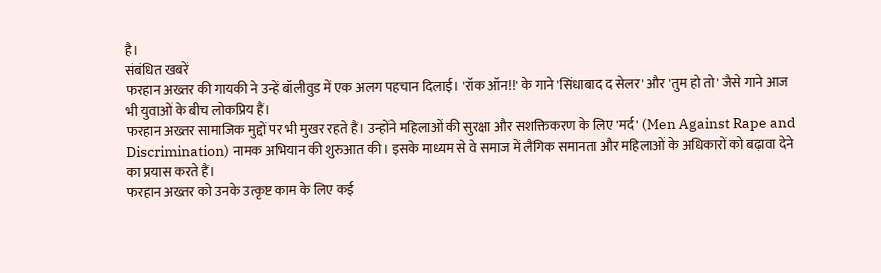है।
संबंधित खबरें
फरहान अख्तर की गायकी ने उन्हें बॉलीवुड में एक अलग पहचान दिलाई। 'रॉक ऑन!!' के गाने 'सिंधाबाद द सेलर' और 'तुम हो तो' जैसे गाने आज भी युवाओं के बीच लोकप्रिय हैं।
फरहान अख्तर सामाजिक मुद्दों पर भी मुखर रहते हैं। उन्होंने महिलाओं की सुरक्षा और सशक्तिकरण के लिए 'मर्द' (Men Against Rape and Discrimination) नामक अभियान की शुरुआत की। इसके माध्यम से वे समाज में लैंगिक समानता और महिलाओं के अधिकारों को बढ़ावा देने का प्रयास करते हैं।
फरहान अख्तर को उनके उत्कृष्ट काम के लिए कई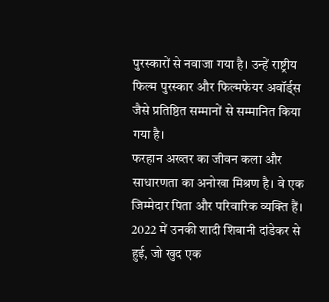पुरस्कारों से नवाजा गया है। उन्हें राष्ट्रीय फिल्म पुरस्कार और फिल्मफेयर अवॉर्ड्स जैसे प्रतिष्ठित सम्मानों से सम्मानित किया गया है।
फरहान अख्तर का जीवन कला और साधारणता का अनोखा मिश्रण है। वे एक जिम्मेदार पिता और परिवारिक व्यक्ति हैं। 2022 में उनकी शादी शिबानी दांडेकर से हुई, जो खुद एक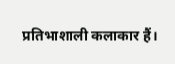प्रतिभाशाली कलाकार हैं।